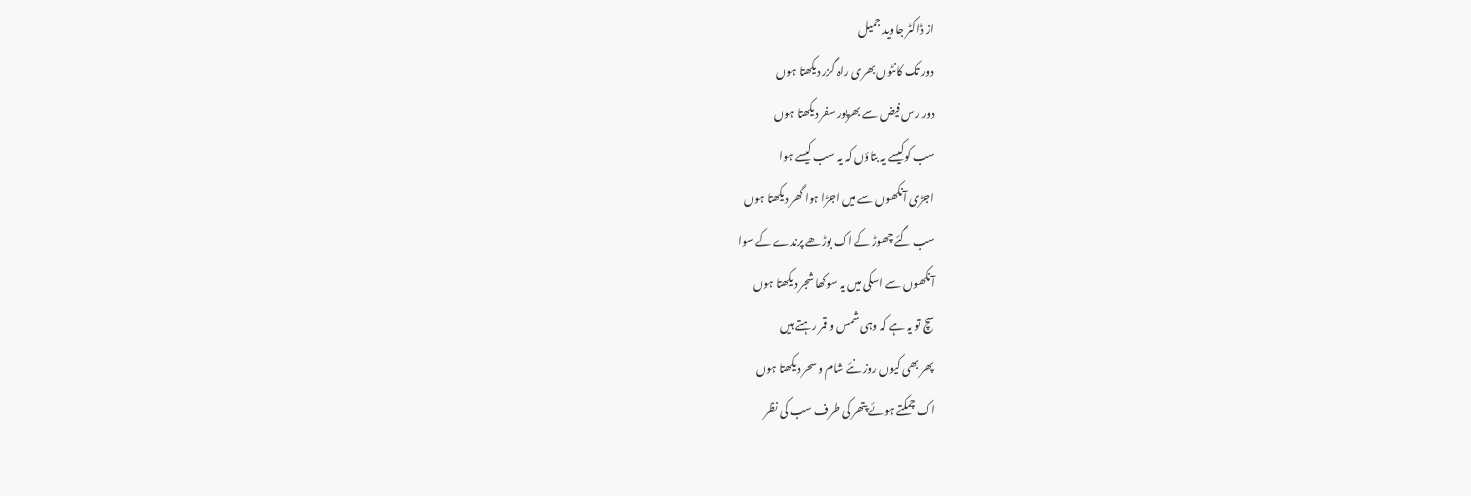از ڈاکٹر جاوید جمیل
دور تک کانٹوں بھری راہ گزر دیکھتا ہوں
دور رس فیض سے بھرپور سفر دیکھتا ہوں
سب کوکیسے یہ بتاؤں کہ یہ سب کیسے ہوا
اجڑی آنکھوں سے میں اجڑا ہوا گھر دیکھتا ہوں
سب گئے چھوڑ کے اک بوڑھے پرندے کے سوا
آنکھوں سے اسکی میں یہ سوکھا شجر دیکھتا ہوں
سچ تو یہ ہے کہ وہی شمس و قمر رہتے ہیں
پھر بھی کیوں روز نئے شام و سحر دیکھتا ہوں
اک چمکتے ہوئے پتھر کی طرف سب کی نظر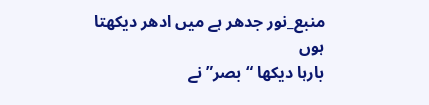منبع_نور جدھر ہے میں ادھر دیکھتا ہوں
بارہا دیکھا “بصر” نے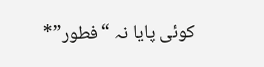کوئی پایا نہ “فطور”*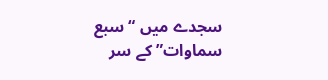سجدے میں “سبع سماوات” کے سر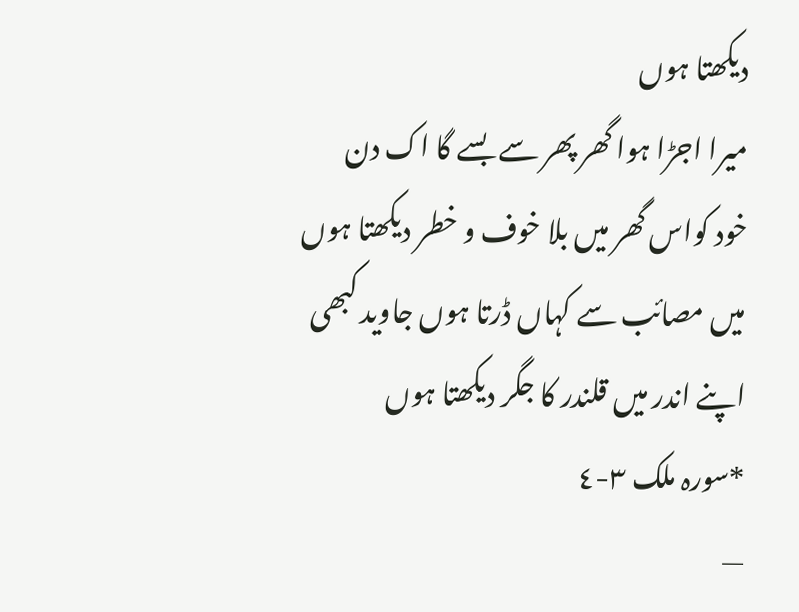دیکھتا ہوں
میرا اجڑا ہوا گھر پھر سے بسے گا اک دن
خود کواس گھر میں بلا خوف و خطر دیکھتا ہوں
میں مصائب سے کہاں ڈرتا ہوں جاوید کبھی
اپنے اندر میں قلندر کا جگر دیکھتا ہوں
*سورہ ملک ٣-٤
—